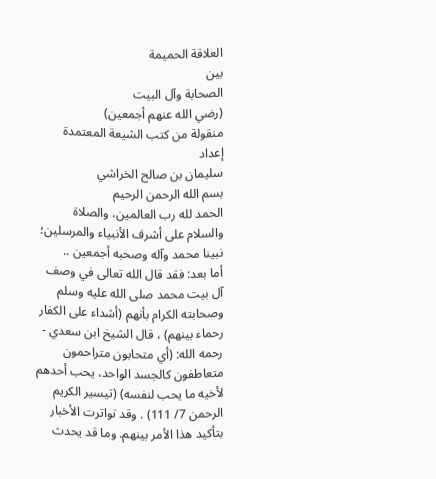العلاقة الحميمة
بين
الصحابة وآل البيت
(رضي الله عنهم أجمعين)
منقولة من كتب الشيعة المعتمدة
إعداد
سليمان بن صالح الخراشي
بسم الله الرحمن الرحيم
الحمد لله رب العالمين، والصلاة والسلام على أشرف الأنبياء والمرسلين؛ نبينا محمد وآله وصحبه أجمعين ..
أما بعد: فقد قال الله تعالى في وصف آل بيت محمد صلى الله عليه وسلم وصحابته الكرام بأنهم (أشداء على الكفار رحماء بينهم) ، قال الشيخ ابن سعدي - رحمه الله: (أي متحابون متراحمون متعاطفون كالجسد الواحد، يحب أحدهم لأخيه ما يحب لنفسه) (تيسير الكريم الرحمن 7/ 111) . وقد تواترت الأخبار بتأكيد هذا الأمر بينهم. وما قد يحدث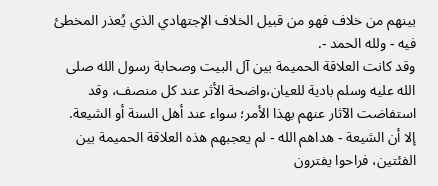بينهم من خلاف فهو من قبيل الخلاف الإجتهادي الذي يُعذر المخطئ فيه - ولله الحمد -.
وقد كانت العلاقة الحميمة بين آل البيت وصحابة رسول الله صلى الله عليه وسلم بادية للعيان،واضحة الأثر عند كل منصف، وقد استفاضت الآثار عنهم بهذا الأمر؛ سواء عند أهل السنة أو الشيعة.
إلا أن الشيعة - هداهم الله - لم يعجبهم هذه العلاقة الحميمة بين الفئتين، فراحوا يفترون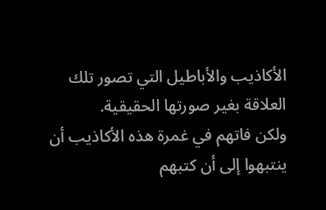الأكاذيب والأباطيل التي تصور تلك العلاقة بغير صورتها الحقيقية.
ولكن فاتهم في غمرة هذه الأكاذيب أن ينتبهوا إلى أن كتبهم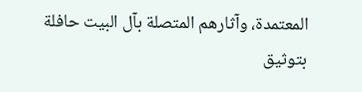المعتمدة، وآثارهم المتصلة بآل البيت حافلة بتوثيق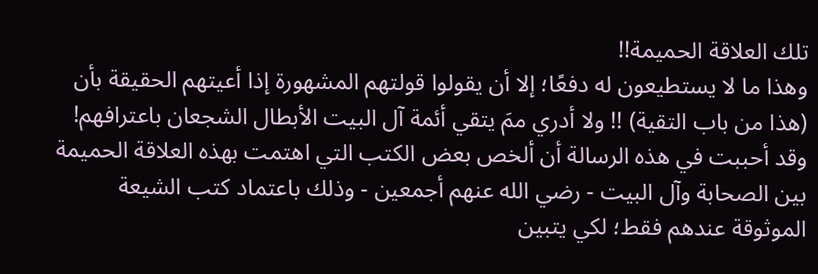تلك العلاقة الحميمة!!
وهذا ما لا يستطيعون له دفعًا؛ إلا أن يقولوا قولتهم المشهورة إذا أعيتهم الحقيقة بأن (هذا من باب التقية) !! ولا أدري ممَ يتقي أئمة آل البيت الأبطال الشجعان باعترافهم!
وقد أحببت في هذه الرسالة أن ألخص بعض الكتب التي اهتمت بهذه العلاقة الحميمة بين الصحابة وآل البيت - رضي الله عنهم أجمعين - وذلك باعتماد كتب الشيعة الموثوقة عندهم فقط؛ لكي يتبين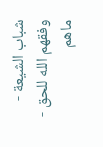شباب الشيعة - وفقهم الله للحق - ماهم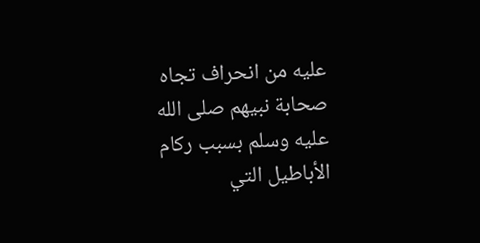عليه من انحراف تجاه صحابة نبيهم صلى الله عليه وسلم بسبب ركام الأباطيل التي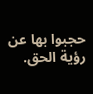حجبوا بها عن رؤية الحق.